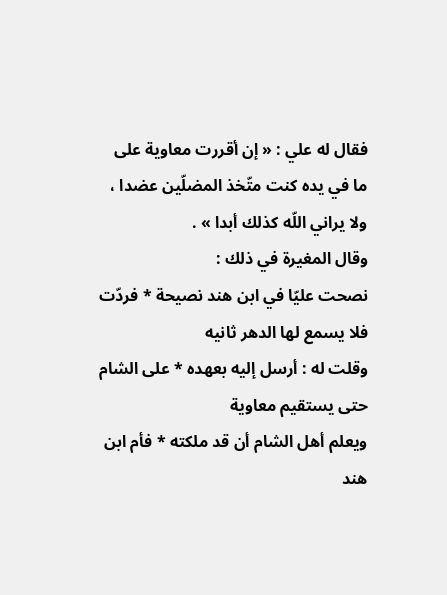فقال له علي : « إن أقررت معاوية على ما في يده كنت متّخذ المضلّين عضدا ، ولا يراني اللّه كذلك أبدا » .
وقال المغيرة في ذلك :
نصحت عليّا في ابن هند نصيحة * فردّت فلا يسمع لها الدهر ثانيه
وقلت له : أرسل إليه بعهده * على الشام حتى يستقيم معاوية
ويعلم أهل الشام أن قد ملكته * فأم ابن هند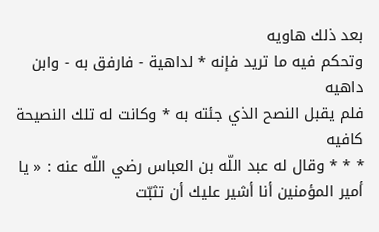بعد ذلك هاويه
وتحكم فيه ما تريد فإنه * لداهية - فارفق به - وابن داهيه
فلم يقبل النصح الذي جئته به * وكانت له تلك النصيحة كافيه
* * * وقال له عبد اللّه بن العباس رضي اللّه عنه : « يا أمير المؤمنين أنا أشير عليك أن تثبّت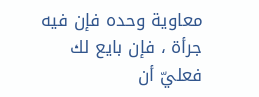معاوية وحده فإن فيه جرأة ، فإن بايع لك فعليّ أن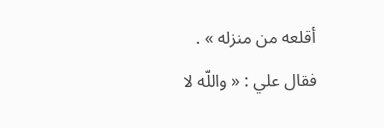أقلعه من منزله » .
فقال علي : « واللّه لا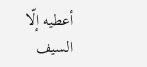أعطيه إلّا السيف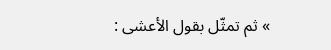» ثم تمثّل بقول الأعشى :